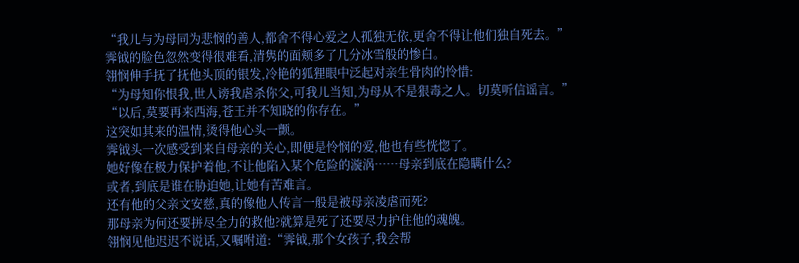“我儿与为母同为悲悯的善人,都舍不得心爱之人孤独无依,更舍不得让他们独自死去。”
霁钺的脸色忽然变得很难看,清隽的面颊多了几分冰雪般的惨白。
翎悯伸手抚了抚他头顶的银发,冷艳的狐狸眼中泛起对亲生骨肉的怜惜:
“为母知你恨我,世人谤我虐杀你父,可我儿当知,为母从不是狠毒之人。切莫听信谣言。”
“以后,莫要再来西海,苍王并不知晓的你存在。”
这突如其来的温情,烫得他心头一颤。
霁钺头一次感受到来自母亲的关心,即便是怜悯的爱,他也有些恍惚了。
她好像在极力保护着他,不让他陷入某个危险的漩涡……母亲到底在隐瞒什么?
或者,到底是谁在胁迫她,让她有苦难言。
还有他的父亲文安慈,真的像他人传言一般是被母亲凌虐而死?
那母亲为何还要拼尽全力的救他?就算是死了还要尽力护住他的魂魄。
翎悯见他迟迟不说话,又嘱咐道:“霁钺,那个女孩子,我会帮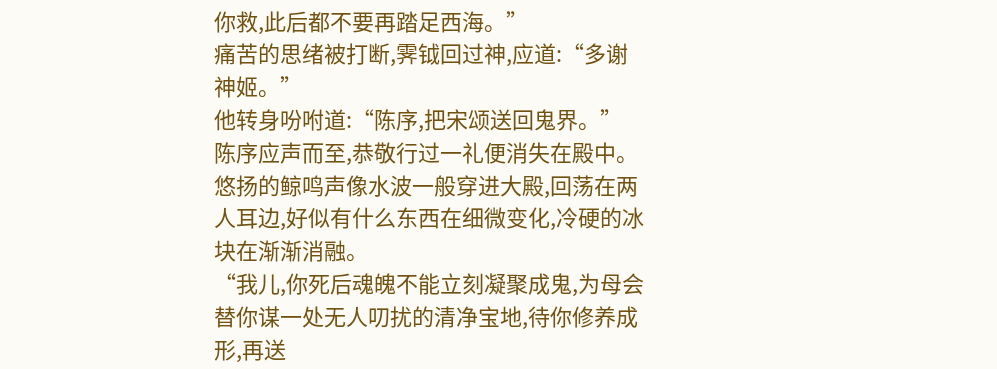你救,此后都不要再踏足西海。”
痛苦的思绪被打断,霁钺回过神,应道:“多谢神姬。”
他转身吩咐道:“陈序,把宋颂送回鬼界。”
陈序应声而至,恭敬行过一礼便消失在殿中。
悠扬的鲸鸣声像水波一般穿进大殿,回荡在两人耳边,好似有什么东西在细微变化,冷硬的冰块在渐渐消融。
“我儿,你死后魂魄不能立刻凝聚成鬼,为母会替你谋一处无人叨扰的清净宝地,待你修养成形,再送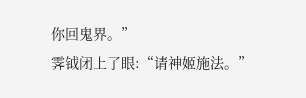你回鬼界。”
霁钺闭上了眼:“请神姬施法。”